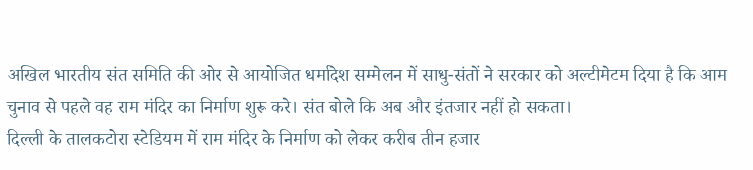अखिल भारतीय संत समिति की ओर से आयोजित धर्मादेश सम्मेलन में साधु-संतों ने सरकार को अल्टीमेटम दिया है कि आम चुनाव से पहले वह राम मंदिर का निर्माण शुरू करे। संत बोले कि अब और इंतजार नहीं हो सकता।
दिल्ली के तालकटोरा स्टेडियम में राम मंदिर के निर्माण को लेकर करीब तीन हजार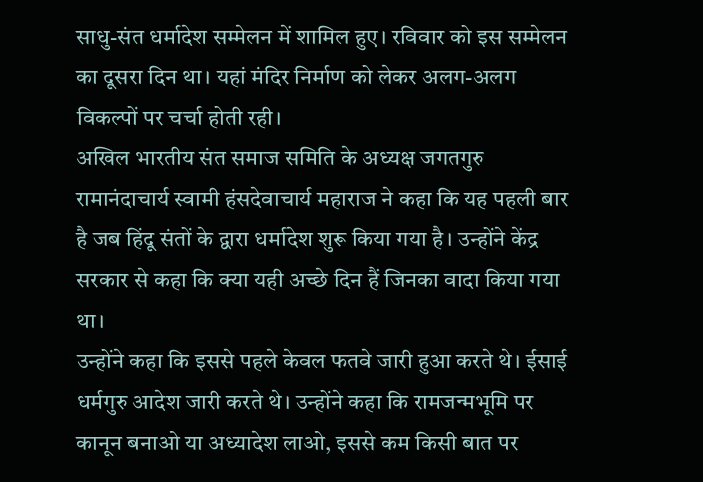साधु-संत धर्मादेश सम्मेलन में शामिल हुए। रविवार को इस सम्मेलन का दूसरा दिन था। यहां मंदिर निर्माण को लेकर अलग-अलग विकल्पों पर चर्चा होती रही।
अखिल भारतीय संत समाज समिति के अध्यक्ष जगतगुरु रामानंदाचार्य स्वामी हंसदेवाचार्य महाराज ने कहा कि यह पहली बार है जब हिंदू संतों के द्वारा धर्मादेश शुरू किया गया है। उन्होंने केंद्र सरकार से कहा कि क्या यही अच्छे दिन हैं जिनका वादा किया गया था।
उन्होंने कहा कि इससे पहले केवल फतवे जारी हुआ करते थे। ईसाई धर्मगुरु आदेश जारी करते थे। उन्होंने कहा कि रामजन्मभूमि पर कानून बनाओ या अध्यादेश लाओ, इससे कम किसी बात पर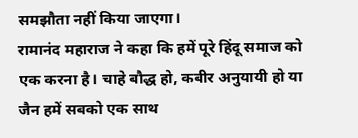समझौता नहीं किया जाएगा।
रामानंद महाराज ने कहा कि हमें पूरे हिंदू समाज को एक करना है। चाहे बौद्ध हो, कबीर अनुयायी हो या जैन हमें सबको एक साथ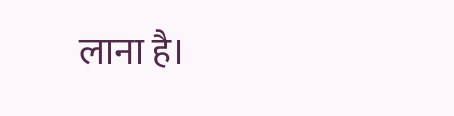लाना है।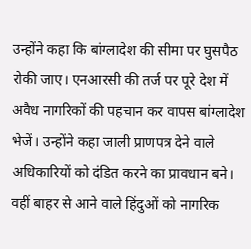उन्होंने कहा कि बांग्लादेश की सीमा पर घुसपैठ रोकी जाए। एनआरसी की तर्ज पर पूरे देश में अवैध नागरिकों की पहचान कर वापस बांग्लादेश भेजें। उन्होंने कहा जाली प्राणपत्र देने वाले अधिकारियों को दंडित करने का प्रावधान बने। वहीं बाहर से आने वाले हिंदुओं को नागरिक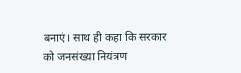बनाएं। साथ ही कहा कि सरकार को जनसंख्या नियंत्रण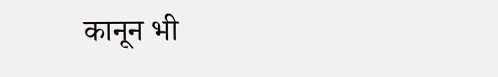कानून भी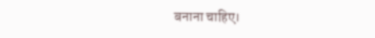बनाना चाहिए।